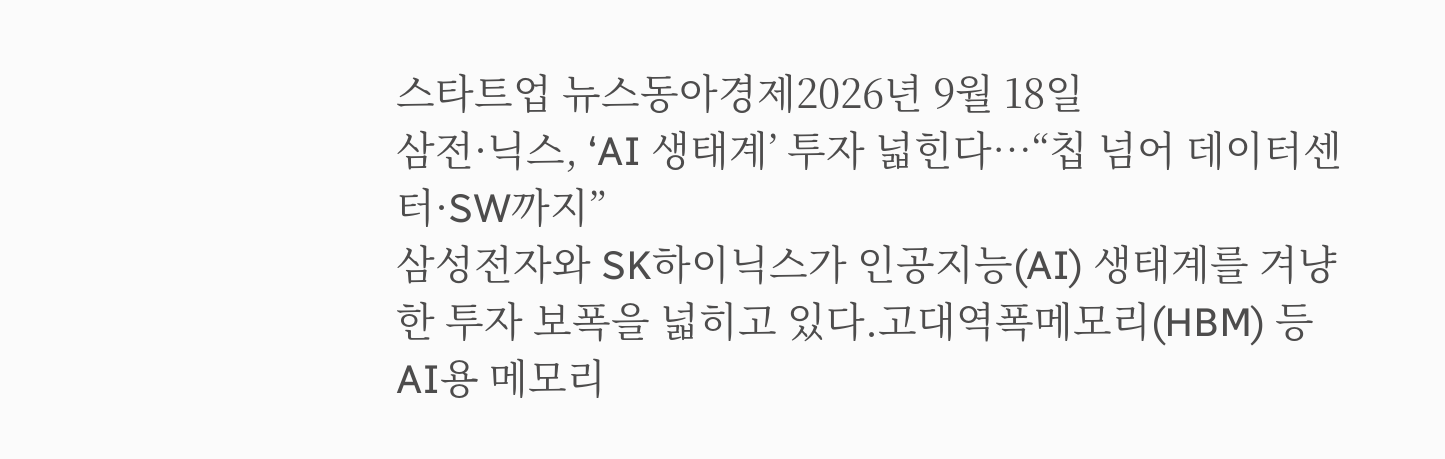스타트업 뉴스동아경제2026년 9월 18일
삼전·닉스, ‘AI 생태계’ 투자 넓힌다…“칩 넘어 데이터센터·SW까지”
삼성전자와 SK하이닉스가 인공지능(AI) 생태계를 겨냥한 투자 보폭을 넓히고 있다.고대역폭메모리(HBM) 등 AI용 메모리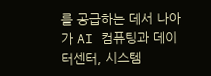를 공급하는 데서 나아가 AI 컴퓨팅과 데이터센터, 시스템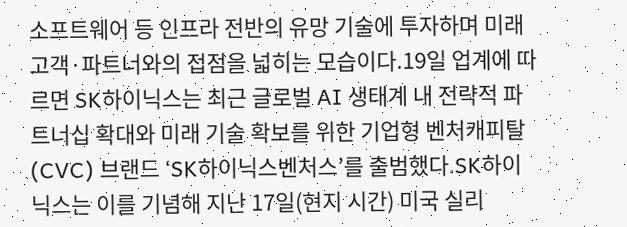소프트웨어 등 인프라 전반의 유망 기술에 투자하며 미래 고객·파트너와의 접점을 넓히는 모습이다.19일 업계에 따르면 SK하이닉스는 최근 글로벌 AI 생태계 내 전략적 파트너십 확대와 미래 기술 확보를 위한 기업형 벤처캐피탈(CVC) 브랜드 ‘SK하이닉스벤처스’를 출범했다.SK하이닉스는 이를 기념해 지난 17일(현지 시간) 미국 실리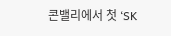콘밸리에서 첫 ‘SK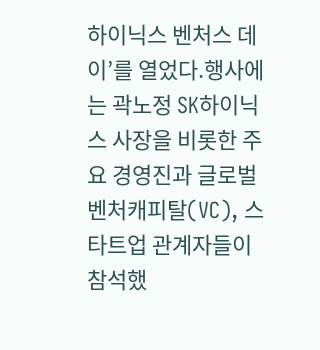하이닉스 벤처스 데이’를 열었다.행사에는 곽노정 SK하이닉스 사장을 비롯한 주요 경영진과 글로벌 벤처캐피탈(VC), 스타트업 관계자들이 참석했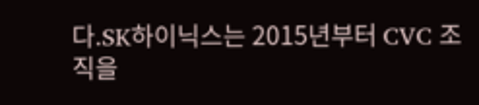다.SK하이닉스는 2015년부터 CVC 조직을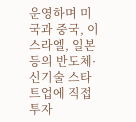운영하며 미국과 중국, 이스라엘, 일본 등의 반도체·신기술 스타트업에 직접 투자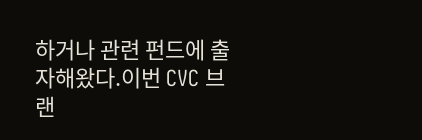하거나 관련 펀드에 출자해왔다.이번 CVC 브랜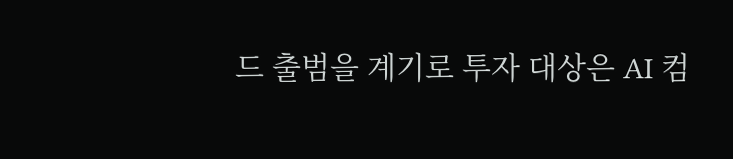드 출범을 계기로 투자 대상은 AI 컴